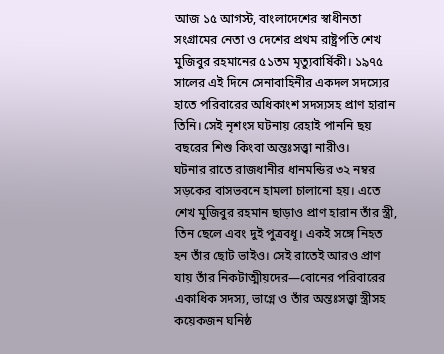আজ ১৫ আগস্ট, বাংলাদেশের স্বাধীনতা সংগ্রামের নেতা ও দেশের প্রথম রাষ্ট্রপতি শেখ মুজিবুর রহমানের ৫১তম মৃত্যুবার্ষিকী। ১৯৭৫ সালের এই দিনে সেনাবাহিনীর একদল সদস্যের হাতে পরিবারের অধিকাংশ সদস্যসহ প্রাণ হারান তিনি। সেই নৃশংস ঘটনায় রেহাই পাননি ছয় বছরের শিশু কিংবা অন্তঃসত্ত্বা নারীও।
ঘটনার রাতে রাজধানীর ধানমন্ডির ৩২ নম্বর সড়কের বাসভবনে হামলা চালানো হয়। এতে শেখ মুজিবুর রহমান ছাড়াও প্রাণ হারান তাঁর স্ত্রী, তিন ছেলে এবং দুই পুত্রবধূ। একই সঙ্গে নিহত হন তাঁর ছোট ভাইও। সেই রাতেই আরও প্রাণ যায় তাঁর নিকটাত্মীয়দের—বোনের পরিবারের একাধিক সদস্য, ভাগ্নে ও তাঁর অন্তঃসত্ত্বা স্ত্রীসহ কয়েকজন ঘনিষ্ঠ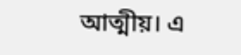আত্মীয়। এ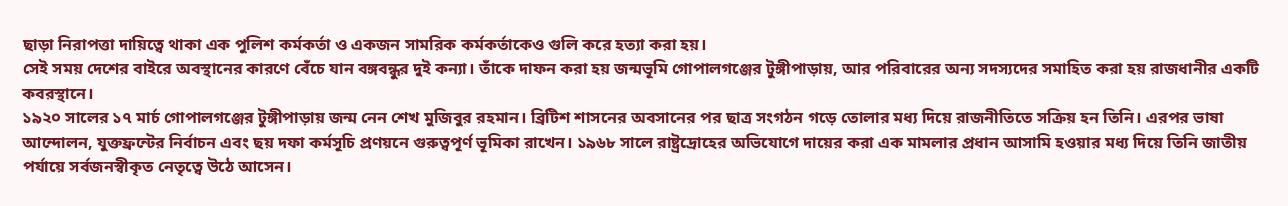ছাড়া নিরাপত্তা দায়িত্বে থাকা এক পুলিশ কর্মকর্তা ও একজন সামরিক কর্মকর্তাকেও গুলি করে হত্যা করা হয়।
সেই সময় দেশের বাইরে অবস্থানের কারণে বেঁচে যান বঙ্গবন্ধুর দুই কন্যা। তাঁকে দাফন করা হয় জন্মভূমি গোপালগঞ্জের টুঙ্গীপাড়ায়, আর পরিবারের অন্য সদস্যদের সমাহিত করা হয় রাজধানীর একটি কবরস্থানে।
১৯২০ সালের ১৭ মার্চ গোপালগঞ্জের টুঙ্গীপাড়ায় জন্ম নেন শেখ মুজিবুর রহমান। ব্রিটিশ শাসনের অবসানের পর ছাত্র সংগঠন গড়ে তোলার মধ্য দিয়ে রাজনীতিতে সক্রিয় হন তিনি। এরপর ভাষা আন্দোলন, যুক্তফ্রন্টের নির্বাচন এবং ছয় দফা কর্মসূচি প্রণয়নে গুরুত্বপূর্ণ ভূমিকা রাখেন। ১৯৬৮ সালে রাষ্ট্রদ্রোহের অভিযোগে দায়ের করা এক মামলার প্রধান আসামি হওয়ার মধ্য দিয়ে তিনি জাতীয় পর্যায়ে সর্বজনস্বীকৃত নেতৃত্বে উঠে আসেন।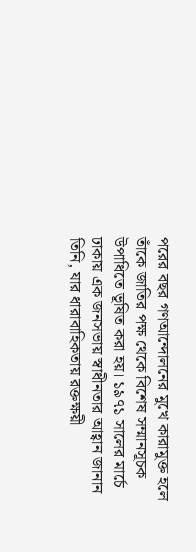পরের বছর গণআন্দোলনের মুখে কারামুক্ত হলে তাঁকে জাতির পক্ষ থেকে বিশেষ সম্মানসূচক উপাধিতে ভূষিত করা হয়। ১৯৭১ সালের মার্চে ঢাকায় এক জনসভায় স্বাধীনতার আহ্বান জানান তিনি, যার ধারাবাহিকতায় রক্তক্ষয়ী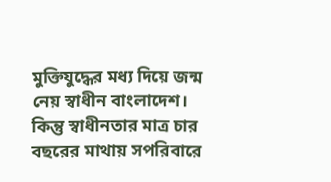মুক্তিযুদ্ধের মধ্য দিয়ে জন্ম নেয় স্বাধীন বাংলাদেশ। কিন্তু স্বাধীনতার মাত্র চার বছরের মাথায় সপরিবারে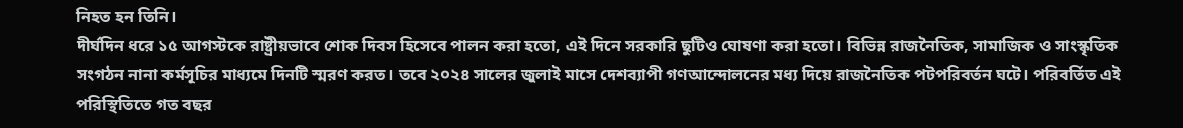নিহত হন তিনি।
দীর্ঘদিন ধরে ১৫ আগস্টকে রাষ্ট্রীয়ভাবে শোক দিবস হিসেবে পালন করা হতো, এই দিনে সরকারি ছুটিও ঘোষণা করা হতো। বিভিন্ন রাজনৈতিক, সামাজিক ও সাংস্কৃতিক সংগঠন নানা কর্মসূচির মাধ্যমে দিনটি স্মরণ করত। তবে ২০২৪ সালের জুলাই মাসে দেশব্যাপী গণআন্দোলনের মধ্য দিয়ে রাজনৈতিক পটপরিবর্তন ঘটে। পরিবর্তিত এই পরিস্থিতিতে গত বছর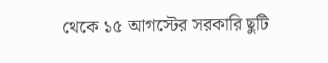থেকে ১৫ আগস্টের সরকারি ছুটি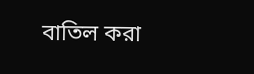বাতিল করা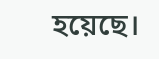হয়েছে।